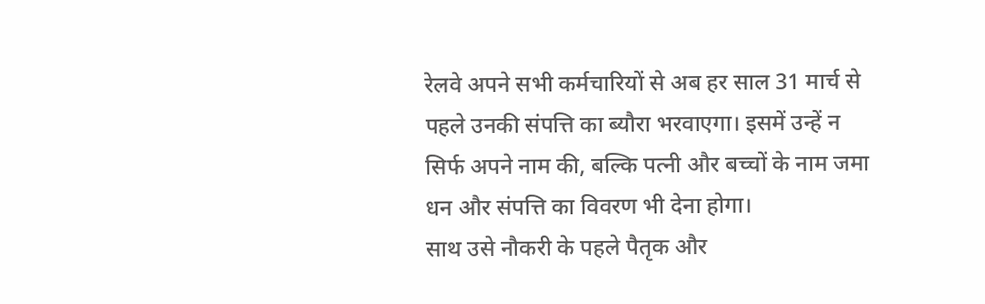रेलवे अपने सभी कर्मचारियों से अब हर साल 31 मार्च से पहले उनकी संपत्ति का ब्यौरा भरवाएगा। इसमें उन्हें न सिर्फ अपने नाम की, बल्कि पत्नी और बच्चों के नाम जमा धन और संपत्ति का विवरण भी देना होगा।
साथ उसे नौकरी के पहले पैतृक और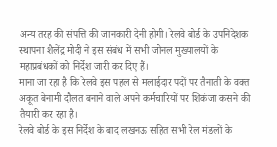अन्य तरह की संपत्ति की जानकारी देनी होगी। रेलवे बोर्ड के उपनिदेशक स्थापना शैलेंद्र मोदी ने इस संबंध में सभी जोनल मुख्यालयों के महाप्रबंधकों को निर्देश जारी कर दिए हैं।
माना जा रहा है कि रेलवे इस पहल से मलाईदार पदों पर तैनाती के वक्त अकूत बेनामी दौलत बनाने वाले अपने कर्मचारियों पर शिकंजा कसने की तैयारी कर रहा है।
रेलवे बोर्ड के इस निर्देश के बाद लखनऊ सहित सभी रेल मंडलों के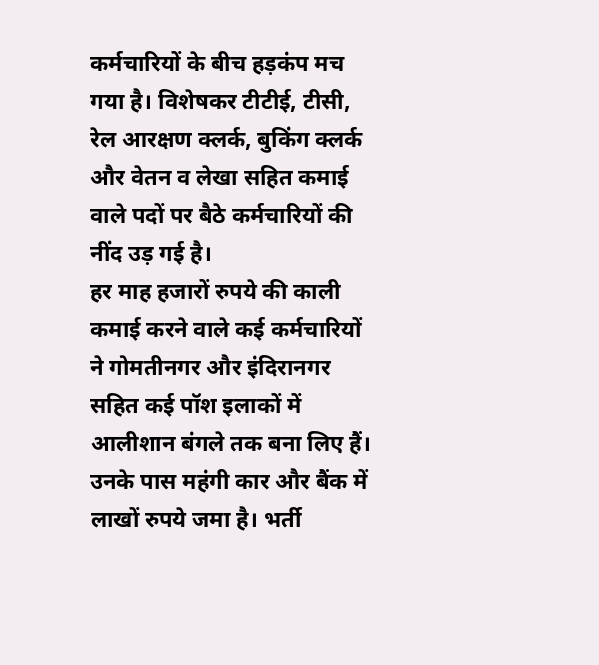कर्मचारियों के बीच हड़कंप मच गया है। विशेषकर टीटीई, टीसी, रेल आरक्षण क्लर्क, बुकिंग क्लर्क और वेतन व लेखा सहित कमाई वाले पदों पर बैठे कर्मचारियों की नींद उड़ गई है।
हर माह हजारों रुपये की काली कमाई करने वाले कई कर्मचारियों ने गोमतीनगर और इंदिरानगर सहित कई पॉश इलाकों में आलीशान बंगले तक बना लिए हैं।
उनके पास महंगी कार और बैंक में लाखों रुपये जमा है। भर्ती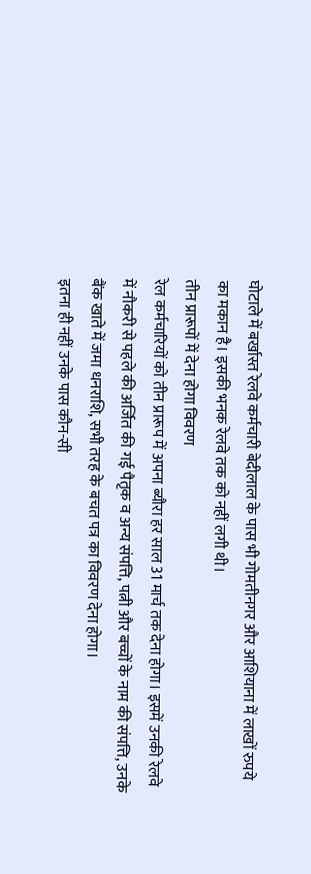घोटाले में बर्खास्त रेलवे कर्मचारी बेदीलाल के पास भी गोमतीनगर और आशियाना में लाखों रुपये का मकान है। इसकी भनक रेलवे तक को नहीं लगी थी।
तीन प्रारूपों में देना होगा विवरण
रेल कर्मचारियों को तीन प्रारूप में अपना ब्यौरा हर साल 31 मार्च तक देना होगा। इसमें उनकी रेलवे में नौकरी से पहले की अर्जित की गई पैतृक व अन्य संपत्ति, पत्नी और बच्चों के नाम की संपत्ति, उनके बैंक खाते में जमा धनराशि, सभी तरह के बचत पत्र का विवरण देना होगा।
इतना ही नहीं उनके पास कौन-सी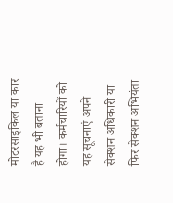मोटरसाइकिल या कार है यह भी बताना होगा। कर्मचारियों को यह सूचनाएं अपने सेक्शन अधिकारी या फिर सेक्शन अभियंता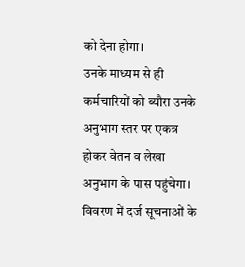को देना होगा।
उनके माध्यम से ही कर्मचारियों को ब्यौरा उनके अनुभाग स्तर पर एकत्र होकर वेतन व लेखा अनुभाग के पास पहुंचेगा। विवरण में दर्ज सूचनाओं के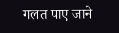गलत पाए जाने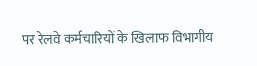पर रेलवे कर्मचारियों के खिलाफ विभागीय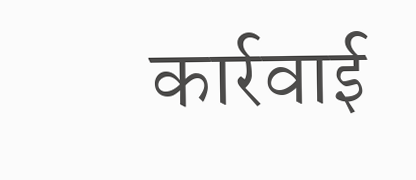कार्रवाई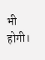भी होगी।